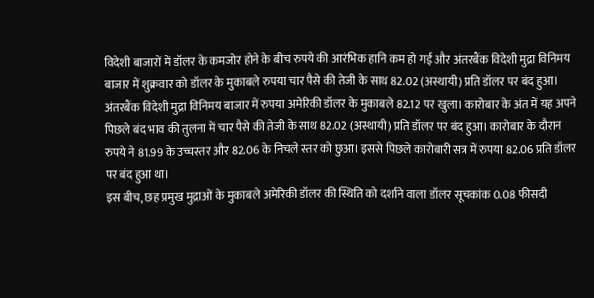विदेशी बाजारों में डॉलर के कमजोर होने के बीच रुपये की आरंभिक हानि कम हो गई और अंतरबैंक विदेशी मुद्रा विनिमय बाजार में शुक्रवार को डॉलर के मुकाबले रुपया चार पैसे की तेजी के साथ 82.02 (अस्थायी) प्रति डॉलर पर बंद हुआ।
अंतरबैंक विदेशी मुद्रा विनिमय बाजार में रुपया अमेरिकी डॉलर के मुकाबले 82.12 पर खुला। कारोबार के अंत में यह अपने पिछले बंद भाव की तुलना में चार पैसे की तेजी के साथ 82.02 (अस्थायी) प्रति डॉलर पर बंद हुआ। कारोबार के दौरान रुपये ने 81.99 के उच्चस्तर और 82.06 के निचले स्तर को छुआ। इससे पिछले कारोबारी सत्र में रुपया 82.06 प्रति डॉलर पर बंद हुआ था।
इस बीच, छह प्रमुख मुद्राओं के मुकाबले अमेरिकी डॉलर की स्थिति को दर्शाने वाला डॉलर सूचकांक 0.08 फीसदी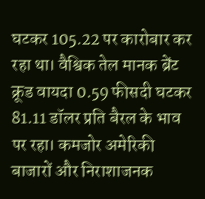घटकर 105.22 पर कारोबार कर रहा था। वैश्विक तेल मानक ब्रेंट क्रूड वायदा 0.59 फीसदी घटकर 81.11 डॉलर प्रति बैरल के भाव पर रहा। कमजोर अमेरिकी बाजारों और निराशाजनक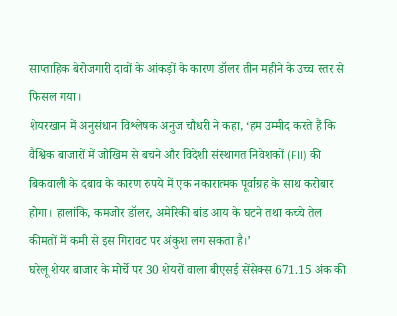साप्ताहिक बेरोजगारी दावों के आंकड़ों के कारण डॉलर तीन महीने के उच्च स्तर से फिसल गया।
शेयरखान में अनुसंधान विश्लेषक अनुज चौधरी ने कहा, ‘हम उम्मीद करते हैं कि वैश्विक बाजारों में जोखिम से बचने और विदेशी संस्थागत निवेशकों (FII) की बिकवाली के दबाव के कारण रुपये में एक नकारात्मक पूर्वाग्रह के साथ करोबार होगा। हालांकि, कमजोर डॉलर, अमेरिकी बांड आय के घटने तथा कच्चे तेल कीमतों में कमी से इस गिरावट पर अंकुश लग सकता है।’
घरेलू शेयर बाजार के मोर्चे पर 30 शेयरों वाला बीएसई सेंसेक्स 671.15 अंक की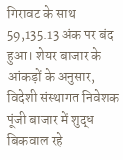गिरावट के साथ 59,135.13 अंक पर बंद हुआ। शेयर बाजार के आंकड़ों के अनुसार, विदेशी संस्थागत निवेशक पूंजी बाजार में शुद्ध बिकवाल रहे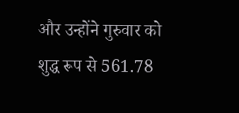और उन्होंने गुरुवार को शुद्ध रूप से 561.78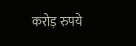करोड़ रुपये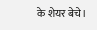के शेयर बेचे।